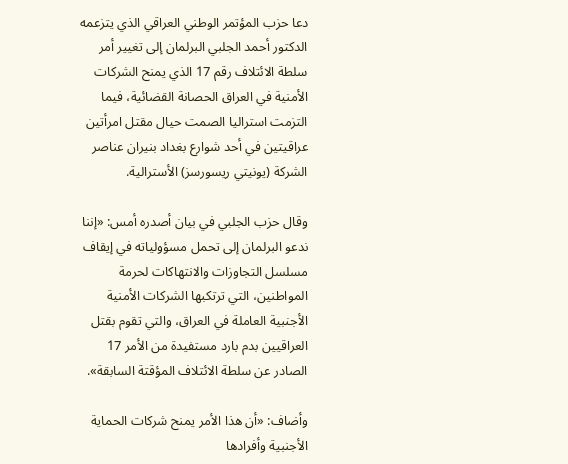دعا حزب المؤتمر الوطني العراقي الذي يتزعمه الدكتور أحمد الجلبي البرلمان إلى تغيير أمر سلطة الائتلاف رقم 17 الذي يمنح الشركات الأمنية في العراق الحصانة القضائية، فيما التزمت استراليا الصمت حيال مقتل امرأتين عراقيتين في أحد شوارع بغداد بنيران عناصر الشركة (يونيتي ريسورسز) الأسترالية.

وقال حزب الجلبي في بيان أصدره أمس: «إننا ندعو البرلمان إلى تحمل مسؤولياته في إيقاف مسلسل التجاوزات والانتهاكات لحرمة المواطنين، التي ترتكبها الشركات الأمنية الأجنبية العاملة في العراق، والتي تقوم بقتل العراقيين بدم بارد مستفيدة من الأمر 17 الصادر عن سلطة الائتلاف المؤقتة السابقة».

وأضاف: «أن هذا الأمر يمنح شركات الحماية الأجنبية وأفرادها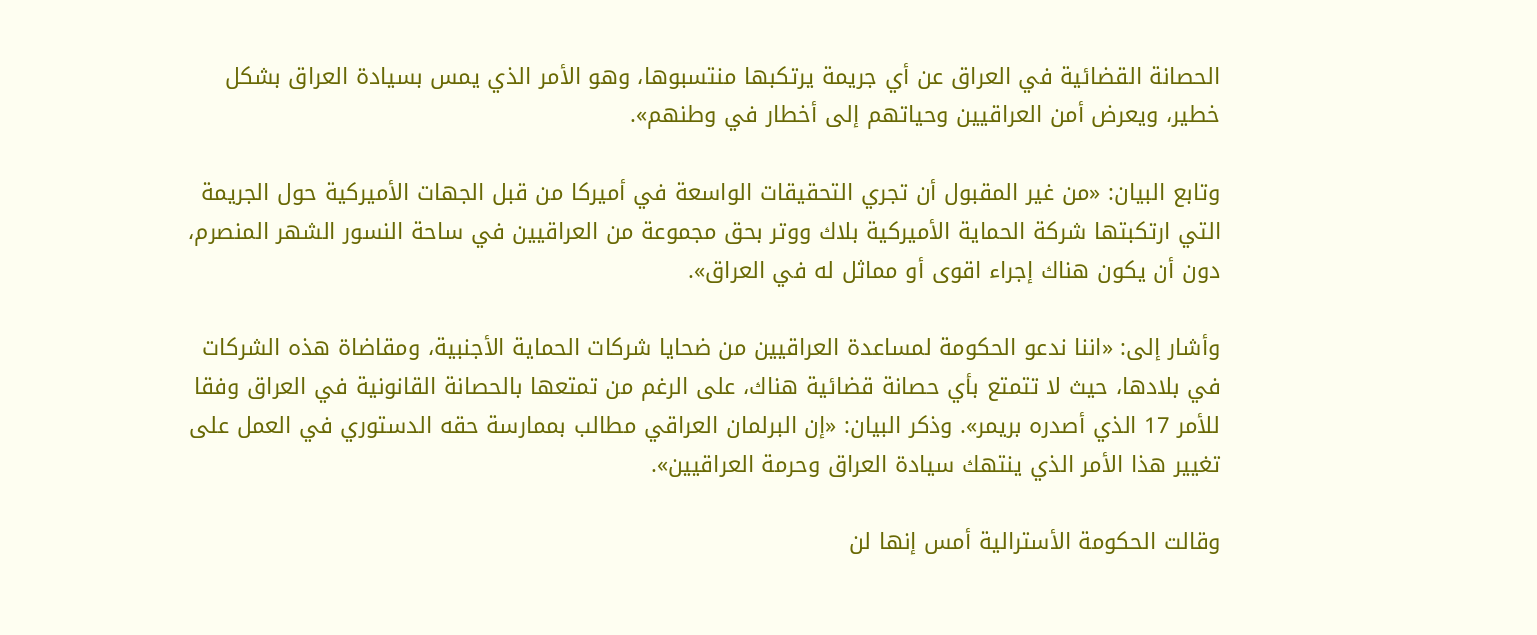الحصانة القضائية في العراق عن أي جريمة يرتكبها منتسبوها، وهو الأمر الذي يمس بسيادة العراق بشكل خطير، ويعرض أمن العراقيين وحياتهم إلى أخطار في وطنهم».

وتابع البيان: «من غير المقبول أن تجري التحقيقات الواسعة في أميركا من قبل الجهات الأميركية حول الجريمة التي ارتكبتها شركة الحماية الأميركية بلاك ووتر بحق مجموعة من العراقيين في ساحة النسور الشهر المنصرم، دون أن يكون هناك إجراء اقوى أو مماثل له في العراق».

وأشار إلى: «اننا ندعو الحكومة لمساعدة العراقيين من ضحايا شركات الحماية الأجنبية، ومقاضاة هذه الشركات في بلادها، حيث لا تتمتع بأي حصانة قضائية هناك، على الرغم من تمتعها بالحصانة القانونية في العراق وفقا للأمر 17 الذي أصدره بريمر». وذكر البيان: «إن البرلمان العراقي مطالب بممارسة حقه الدستوري في العمل على تغيير هذا الأمر الذي ينتهك سيادة العراق وحرمة العراقيين».

وقالت الحكومة الأسترالية أمس إنها لن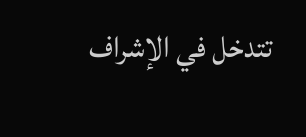تتدخل في الإشراف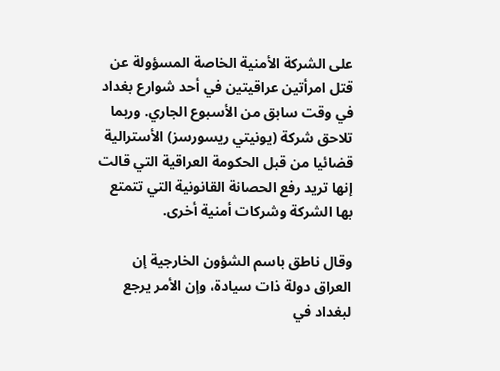على الشركة الأمنية الخاصة المسؤولة عن قتل امرأتين عراقيتين في أحد شوارع بغداد في وقت سابق من الأسبوع الجاري. وربما تلاحق شركة (يونيتي ريسورسز) الأسترالية قضائيا من قبل الحكومة العراقية التي قالت إنها تريد رفع الحصانة القانونية التي تتمتع بها الشركة وشركات أمنية أخرى.

وقال ناطق باسم الشؤون الخارجية إن العراق دولة ذات سيادة، وإن الأمر يرجع لبغداد في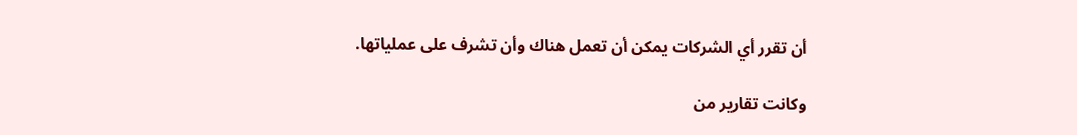أن تقرر أي الشركات يمكن أن تعمل هناك وأن تشرف على عملياتها.

وكانت تقارير من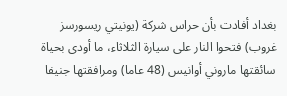بغداد أفادت بأن حراس شركة (يونيتي ريسورسز غروب) فتحوا النار على سيارة الثلاثاء، ما أودى بحياة سائقتها ماروني أوانيس (48 عاما) ومرافقتها جنيفا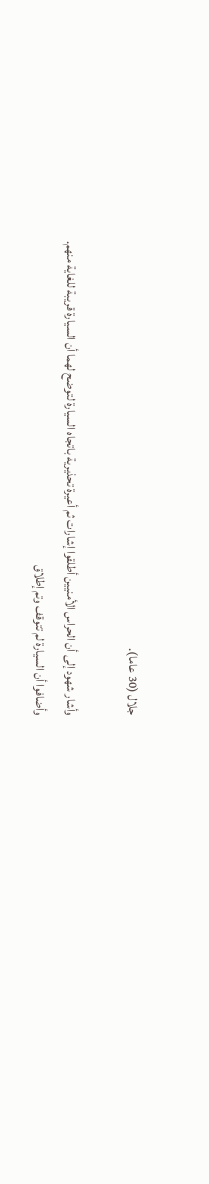جلال (30 عاما).

وأشار شهود إلى أن الحراس الأمنيين أطلقوا إشارات ثم أعيرة تحذيرية باتجاه السيارة لتوضح لهما أن السيارة قريبة للغاية منهم. وأضافوا أن السيارة لم تتوقف وتم إطلاق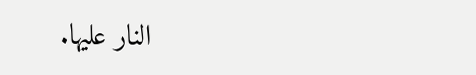النار عليها.